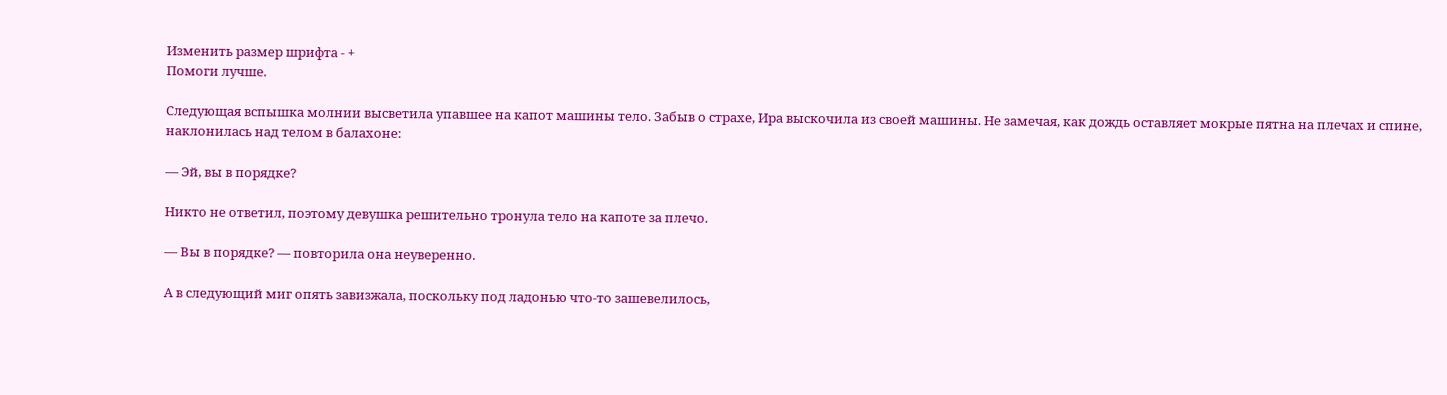Изменить размер шрифта - +
Помоги лучше.

Следующая вспышка молнии высветила упавшее на капот машины тело. Забыв о страхе, Ира выскочила из своей машины. Не замечая, как дождь оставляет мокрые пятна на плечах и спине, наклонилась над телом в балахоне:

— Эй, вы в порядке?

Никто не ответил, поэтому девушка решительно тронула тело на капоте за плечо.

— Вы в порядке? — повторила она неуверенно.

А в следующий миг опять завизжала, поскольку под ладонью что-то зашевелилось,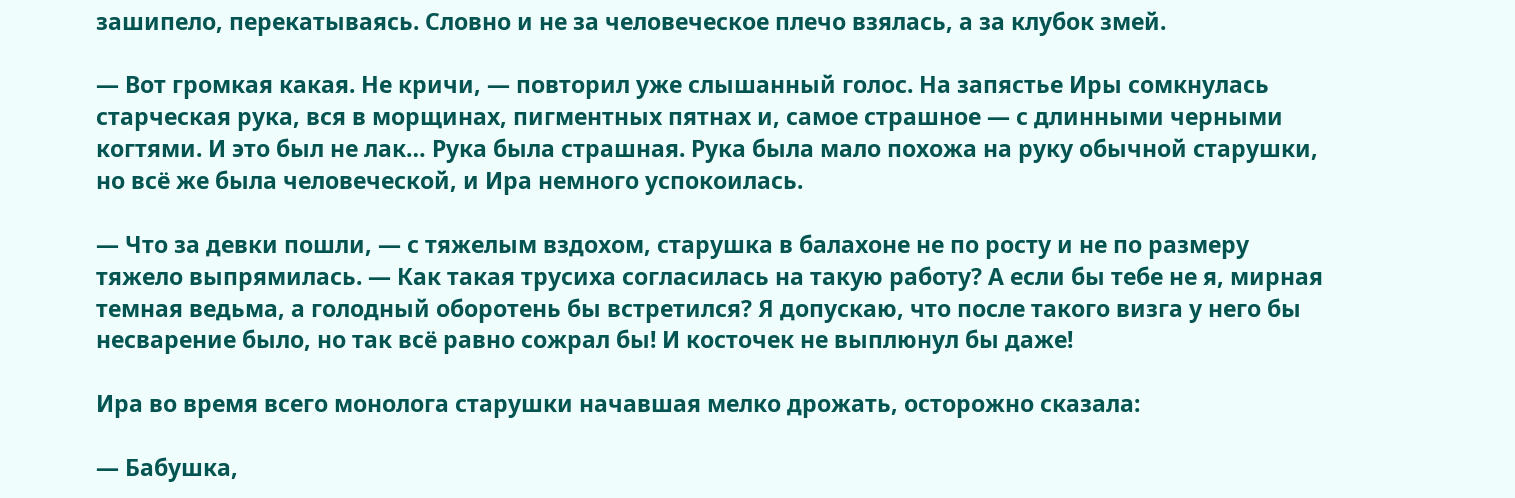зашипело, перекатываясь. Словно и не за человеческое плечо взялась, а за клубок змей.

— Вот громкая какая. Не кричи, — повторил уже слышанный голос. На запястье Иры сомкнулась старческая рука, вся в морщинах, пигментных пятнах и, самое страшное — с длинными черными когтями. И это был не лак… Рука была страшная. Рука была мало похожа на руку обычной старушки, но всё же была человеческой, и Ира немного успокоилась.

— Что за девки пошли, — с тяжелым вздохом, старушка в балахоне не по росту и не по размеру тяжело выпрямилась. — Как такая трусиха согласилась на такую работу? А если бы тебе не я, мирная темная ведьма, а голодный оборотень бы встретился? Я допускаю, что после такого визга у него бы несварение было, но так всё равно сожрал бы! И косточек не выплюнул бы даже!

Ира во время всего монолога старушки начавшая мелко дрожать, осторожно сказала:

— Бабушка,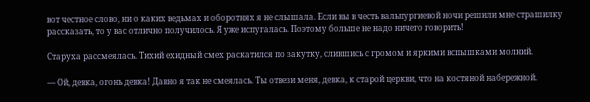вот честное слово, ни о каких ведьмах и оборотнях я не слышала. Если вы в честь вальпургиевой ночи решили мне страшилку рассказать, то у вас отлично получилось. Я уже испугалась. Поэтому больше не надо ничего говорить!

Старуха рассмеялась. Тихий ехидный смех раскатился по закутку, слившись с громом и яркими вспышками молний.

— Ой, девка, огонь девка! Давно я так не смеялась. Ты отвези меня, девка, к старой церкви, что на костяной набережной.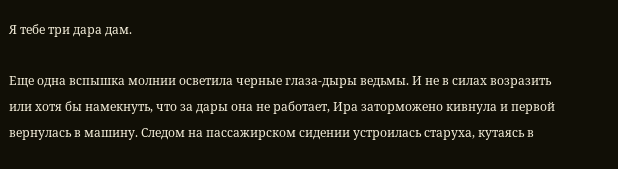Я тебе три дара дам.

Еще одна вспышка молнии осветила черные глаза-дыры ведьмы. И не в силах возразить или хотя бы намекнуть, что за дары она не работает, Ира заторможено кивнула и первой вернулась в машину. Следом на пассажирском сидении устроилась старуха, кутаясь в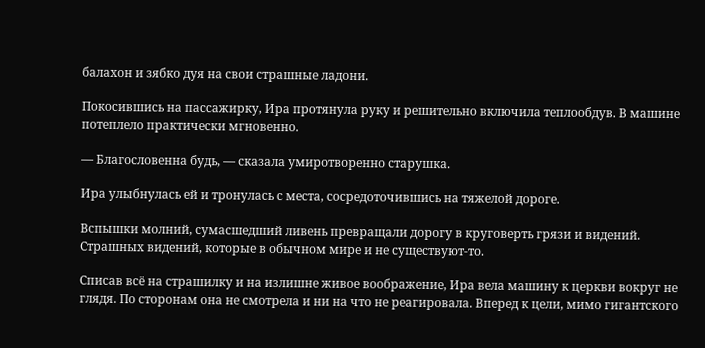балахон и зябко дуя на свои страшные ладони.

Покосившись на пассажирку, Ира протянула руку и решительно включила теплообдув. В машине потеплело практически мгновенно.

— Благословенна будь, — сказала умиротворенно старушка.

Ира улыбнулась ей и тронулась с места, сосредоточившись на тяжелой дороге.

Вспышки молний, сумасшедший ливень превращали дорогу в круговерть грязи и видений. Страшных видений, которые в обычном мире и не существуют-то.

Списав всё на страшилку и на излишне живое воображение, Ира вела машину к церкви вокруг не глядя. По сторонам она не смотрела и ни на что не реагировала. Вперед к цели, мимо гигантского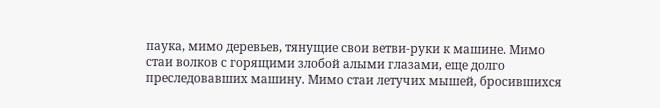паука, мимо деревьев, тянущие свои ветви-руки к машине. Мимо стаи волков с горящими злобой алыми глазами, еще долго преследовавших машину. Мимо стаи летучих мышей, бросившихся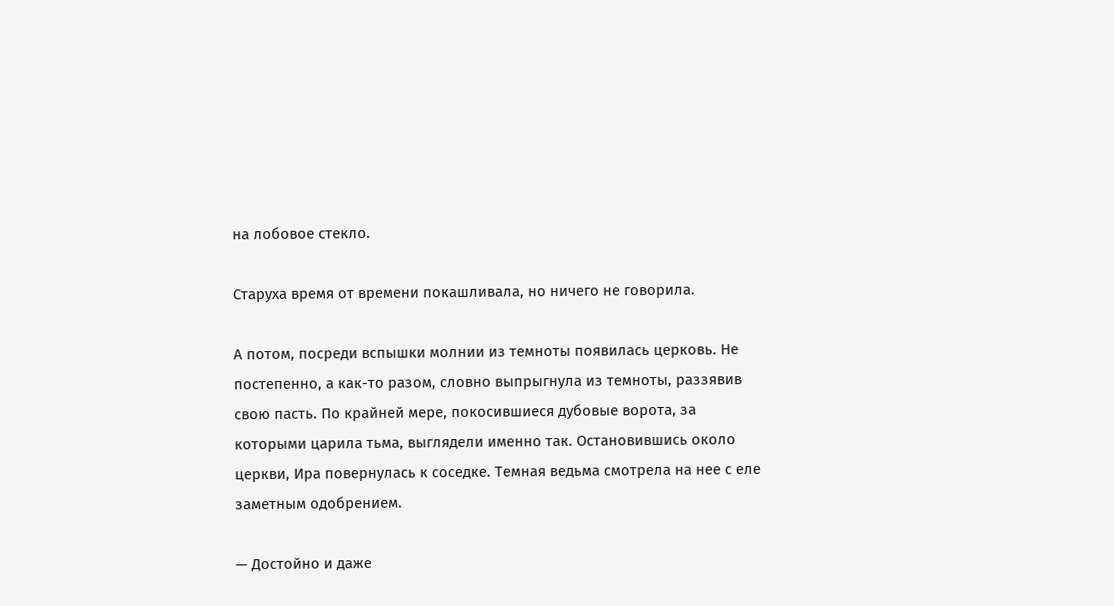на лобовое стекло.

Старуха время от времени покашливала, но ничего не говорила.

А потом, посреди вспышки молнии из темноты появилась церковь. Не постепенно, а как-то разом, словно выпрыгнула из темноты, раззявив свою пасть. По крайней мере, покосившиеся дубовые ворота, за которыми царила тьма, выглядели именно так. Остановившись около церкви, Ира повернулась к соседке. Темная ведьма смотрела на нее с еле заметным одобрением.

— Достойно и даже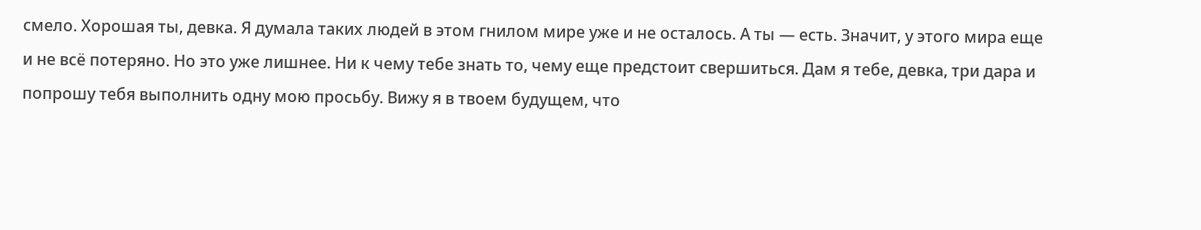смело. Хорошая ты, девка. Я думала таких людей в этом гнилом мире уже и не осталось. А ты — есть. Значит, у этого мира еще и не всё потеряно. Но это уже лишнее. Ни к чему тебе знать то, чему еще предстоит свершиться. Дам я тебе, девка, три дара и попрошу тебя выполнить одну мою просьбу. Вижу я в твоем будущем, что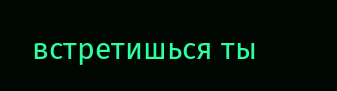встретишься ты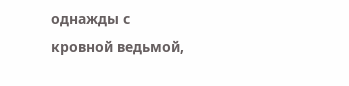однажды с кровной ведьмой,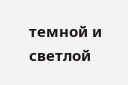темной и светлой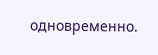одновременно.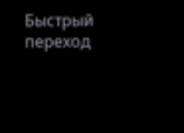Быстрый переход